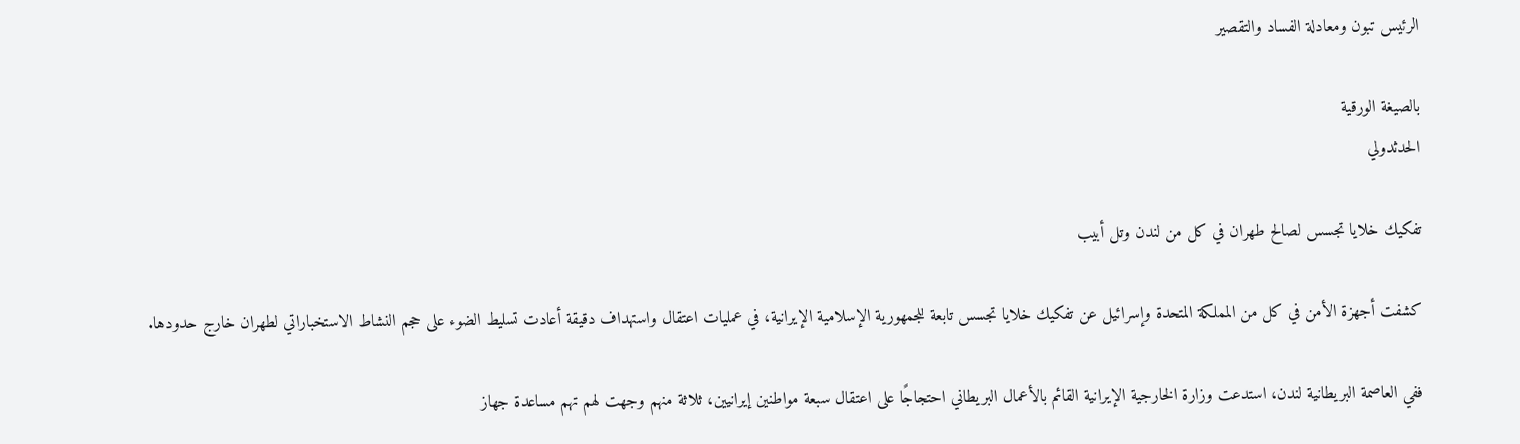الرئيس تبون ومعادلة الفساد والتقصير

بالصيغة الورقية
الحدثدولي

تفكيك خلايا تجسس لصالح طهران في كل من لندن وتل أبيب

كشفت أجهزة الأمن في كل من المملكة المتحدة وإسرائيل عن تفكيك خلايا تجسس تابعة للجمهورية الإسلامية الإيرانية، في عمليات اعتقال واستهداف دقيقة أعادت تسليط الضوء على حجم النشاط الاستخباراتي لطهران خارج حدودها.

ففي العاصمة البريطانية لندن، استدعت وزارة الخارجية الإيرانية القائم بالأعمال البريطاني احتجاجًا على اعتقال سبعة مواطنين إيرانيين، ثلاثة منهم وجهت لهم تهم مساعدة جهاز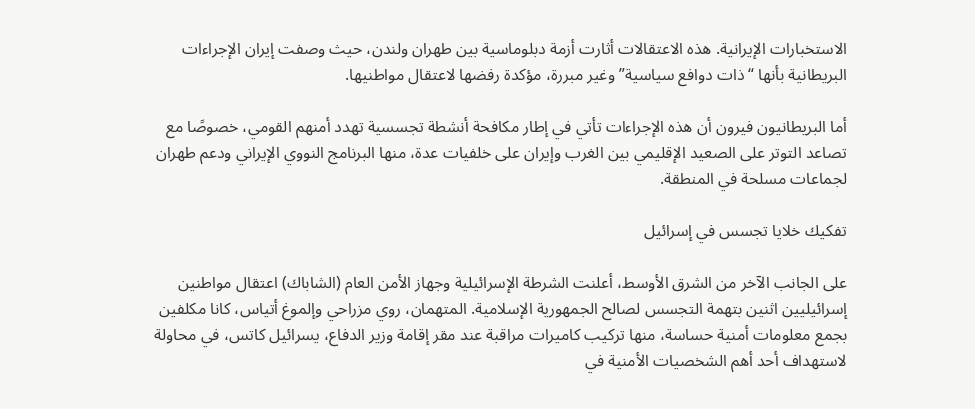الاستخبارات الإيرانية. هذه الاعتقالات أثارت أزمة دبلوماسية بين طهران ولندن، حيث وصفت إيران الإجراءات البريطانية بأنها “ذات دوافع سياسية” وغير مبررة، مؤكدة رفضها لاعتقال مواطنيها.

أما البريطانيون فيرون أن هذه الإجراءات تأتي في إطار مكافحة أنشطة تجسسية تهدد أمنهم القومي، خصوصًا مع تصاعد التوتر على الصعيد الإقليمي بين الغرب وإيران على خلفيات عدة، منها البرنامج النووي الإيراني ودعم طهران لجماعات مسلحة في المنطقة.

تفكيك خلايا تجسس في إسرائيل

على الجانب الآخر من الشرق الأوسط، أعلنت الشرطة الإسرائيلية وجهاز الأمن العام (الشاباك) اعتقال مواطنين إسرائيليين اثنين بتهمة التجسس لصالح الجمهورية الإسلامية. المتهمان، روي مزراحي وإلموغ أتياس، كانا مكلفين بجمع معلومات أمنية حساسة، منها تركيب كاميرات مراقبة عند مقر إقامة وزير الدفاع، يسرائيل كاتس، في محاولة لاستهداف أحد أهم الشخصيات الأمنية في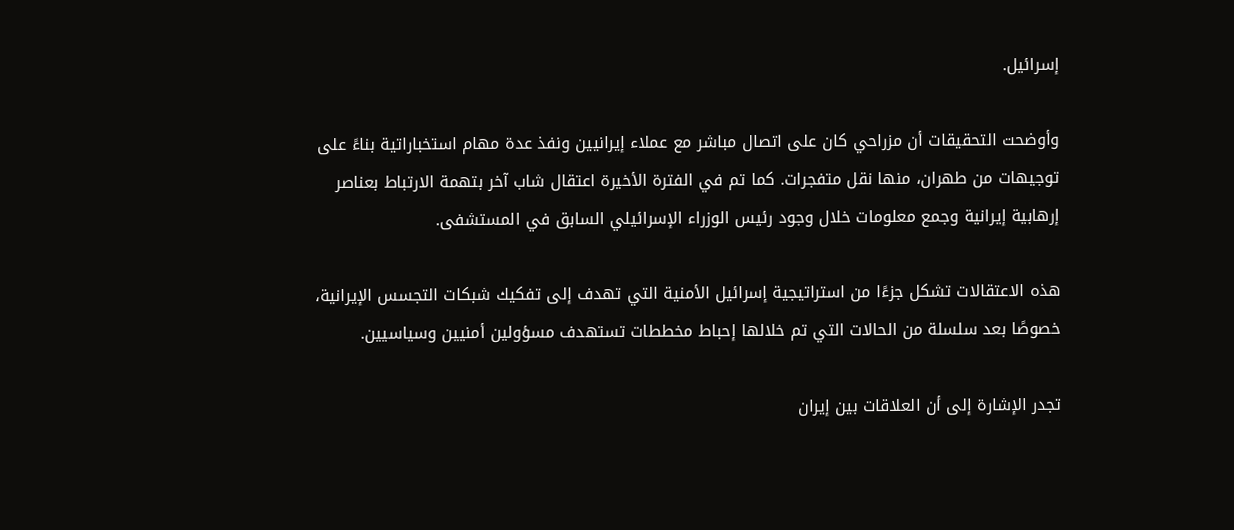إسرائيل.

وأوضحت التحقيقات أن مزراحي كان على اتصال مباشر مع عملاء إيرانيين ونفذ عدة مهام استخباراتية بناءً على توجيهات من طهران، منها نقل متفجرات. كما تم في الفترة الأخيرة اعتقال شاب آخر بتهمة الارتباط بعناصر إرهابية إيرانية وجمع معلومات خلال وجود رئيس الوزراء الإسرائيلي السابق في المستشفى.

هذه الاعتقالات تشكل جزءًا من استراتيجية إسرائيل الأمنية التي تهدف إلى تفكيك شبكات التجسس الإيرانية، خصوصًا بعد سلسلة من الحالات التي تم خلالها إحباط مخططات تستهدف مسؤولين أمنيين وسياسيين.

تجدر الإشارة إلى أن العلاقات بين إيران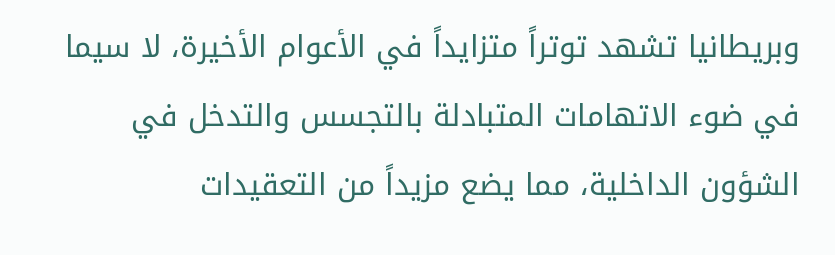وبريطانيا تشهد توتراً متزايداً في الأعوام الأخيرة، لا سيما في ضوء الاتهامات المتبادلة بالتجسس والتدخل في الشؤون الداخلية، مما يضع مزيداً من التعقيدات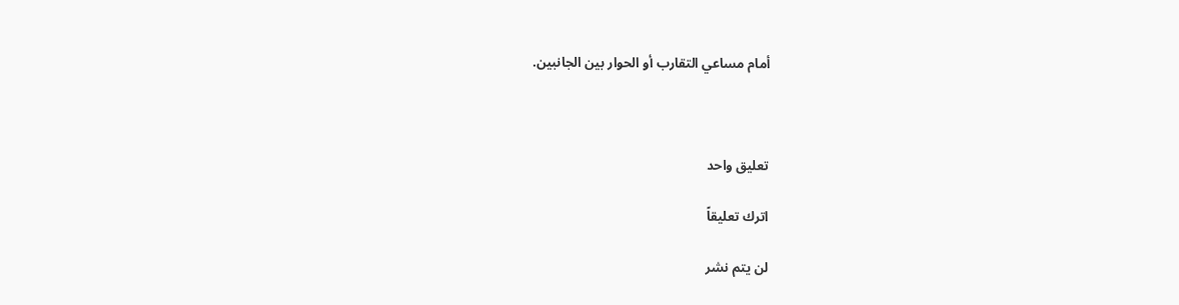أمام مساعي التقارب أو الحوار بين الجانبين.



تعليق واحد

اترك تعليقاً

لن يتم نشر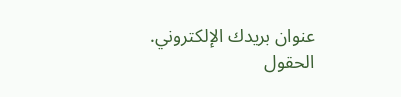عنوان بريدك الإلكتروني. الحقول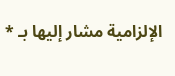الإلزامية مشار إليها بـ *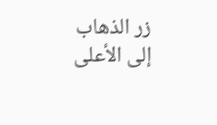زر الذهاب إلى الأعلى